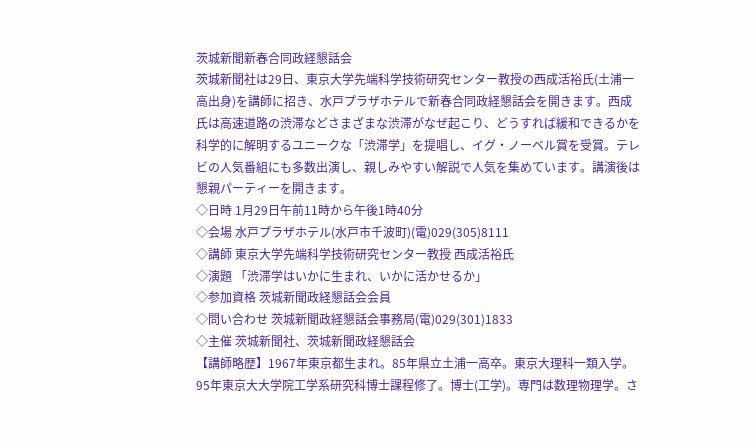茨城新聞新春合同政経懇話会
茨城新聞社は29日、東京大学先端科学技術研究センター教授の西成活裕氏(土浦一高出身)を講師に招き、水戸プラザホテルで新春合同政経懇話会を開きます。西成氏は高速道路の渋滞などさまざまな渋滞がなぜ起こり、どうすれば緩和できるかを科学的に解明するユニークな「渋滞学」を提唱し、イグ・ノーベル賞を受賞。テレビの人気番組にも多数出演し、親しみやすい解説で人気を集めています。講演後は懇親パーティーを開きます。
◇日時 1月29日午前11時から午後1時40分
◇会場 水戸プラザホテル(水戸市千波町)(電)029(305)8111
◇講師 東京大学先端科学技術研究センター教授 西成活裕氏
◇演題 「渋滞学はいかに生まれ、いかに活かせるか」
◇参加資格 茨城新聞政経懇話会会員
◇問い合わせ 茨城新聞政経懇話会事務局(電)029(301)1833
◇主催 茨城新聞社、茨城新聞政経懇話会
【講師略歴】1967年東京都生まれ。85年県立土浦一高卒。東京大理科一類入学。95年東京大大学院工学系研究科博士課程修了。博士(工学)。専門は数理物理学。さ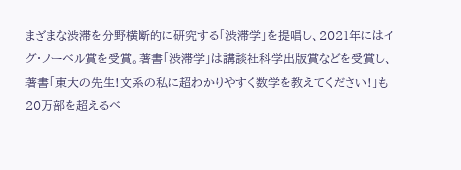まざまな渋滞を分野横断的に研究する「渋滞学」を提唱し、2021年にはイグ・ノーベル賞を受賞。著書「渋滞学」は講談社科学出版賞などを受賞し、著書「東大の先生!文系の私に超わかりやすく数学を教えてください!」も20万部を超えるベ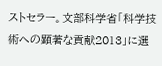ストセラー。文部科学省「科学技術への顕著な貢献2013」に選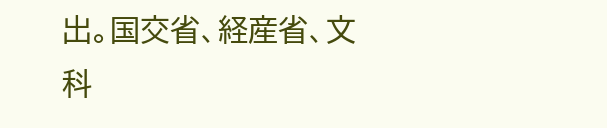出。国交省、経産省、文科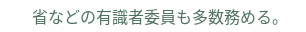省などの有識者委員も多数務める。